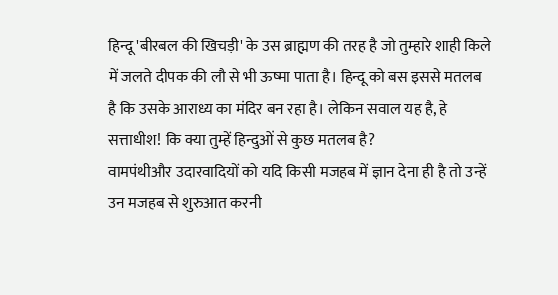हिन्दू 'बीरबल की खिचड़ी' के उस ब्राह्मण की तरह है जो तुम्हारे शाही किले में जलते दीपक की लौ से भी ऊष्मा पाता है। हिन्दू को बस इससे मतलब है कि उसके आराध्य का मंदिर बन रहा है। लेकिन सवाल यह है, हे सत्ताधीश! कि क्या तुम्हें हिन्दुओं से कुछ मतलब है?
वामपंथीऔर उदारवादियों को यदि किसी मजहब में ज्ञान देना ही है तो उन्हें उन मजहब से शुरुआत करनी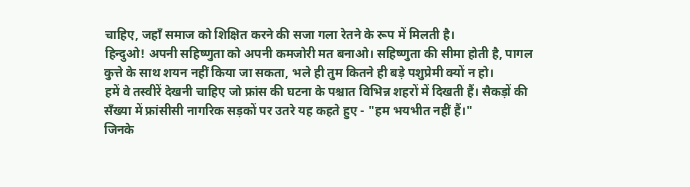चाहिए, जहाँ समाज को शिक्षित करने की सजा गला रेतने के रूप में मिलती है।
हिन्दुओ! अपनी सहिष्णुता को अपनी कमजोरी मत बनाओ। सहिष्णुता की सीमा होती है, पागल कुत्ते के साथ शयन नहीं किया जा सकता, भले ही तुम कितने ही बड़े पशुप्रेमी क्यों न हो।
हमें वे तस्वीरें देखनी चाहिए जो फ्रांस की घटना के पश्चात विभिन्न शहरों में दिखती हैं। सैकड़ों की सँख्या में फ्रांसीसी नागरिक सड़कों पर उतरे यह कहते हुए - "हम भयभीत नहीं हैं।"
जिनके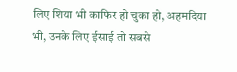लिए शिया भी काफिर हो चुका हो, अहमदिया भी, उनके लिए ईसाई तो सबसे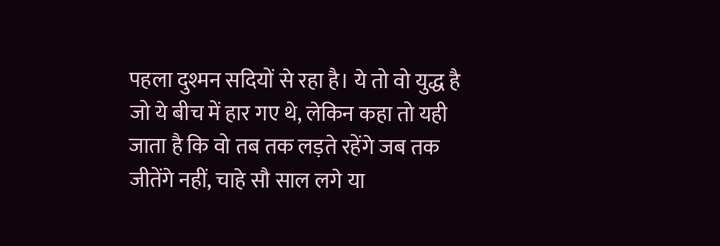पहला दुश्मन सदियों से रहा है। ये तो वो युद्ध है जो ये बीच में हार गए थे, लेकिन कहा तो यही जाता है कि वो तब तक लड़ते रहेंगे जब तक जीतेंगे नहीं, चाहे सौ साल लगे या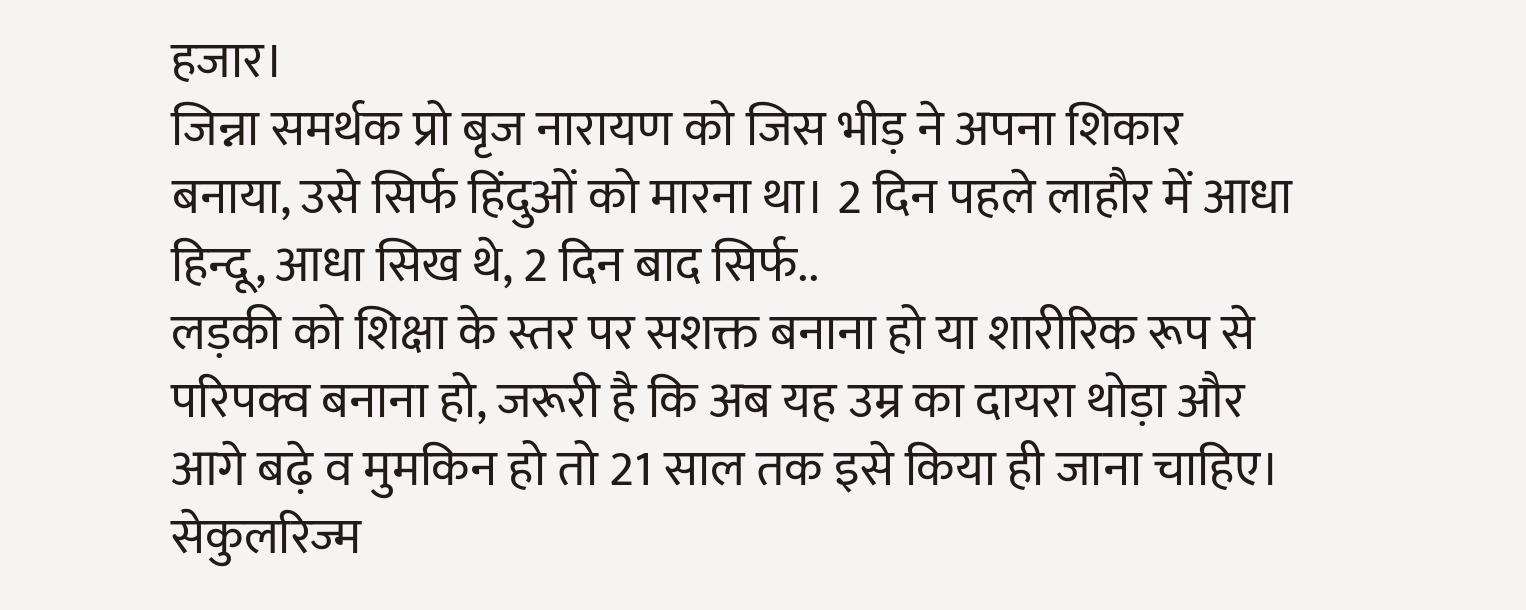हजार।
जिन्ना समर्थक प्रो बृज नारायण को जिस भीड़ ने अपना शिकार बनाया, उसे सिर्फ हिंदुओं को मारना था। 2 दिन पहले लाहौर में आधा हिन्दू, आधा सिख थे, 2 दिन बाद सिर्फ..
लड़की को शिक्षा के स्तर पर सशक्त बनाना हो या शारीरिक रूप से परिपक्व बनाना हो, जरूरी है कि अब यह उम्र का दायरा थोड़ा और आगे बढ़े व मुमकिन हो तो 21 साल तक इसे किया ही जाना चाहिए।
सेकुलरिज्म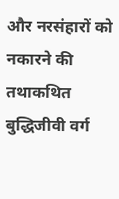और नरसंहारों को नकारने की तथाकथित बुद्धिजीवी वर्ग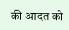की आदत को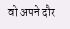वो अपने दौर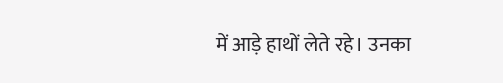में आड़े हाथों लेते रहे। उनका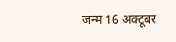जन्म 16 अक्टूबर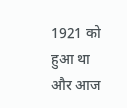1921 को हुआ था और आज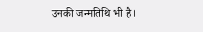उनकी जन्मतिथि भी है।